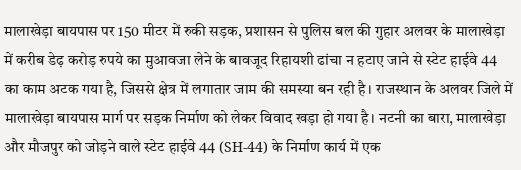मालाखेड़ा बायपास पर 150 मीटर में रुकी सड़क, प्रशासन से पुलिस बल की गुहार अलवर के मालाखेड़ा में करीब डेढ़ करोड़ रुपये का मुआवजा लेने के बावजूद रिहायशी ढांचा न हटाए जाने से स्टेट हाईवे 44 का काम अटक गया है, जिससे क्षेत्र में लगातार जाम की समस्या बन रही है। राजस्थान के अलवर जिले में मालाखेड़ा बायपास मार्ग पर सड़क निर्माण को लेकर विवाद खड़ा हो गया है। नटनी का बारा, मालाखेड़ा और मौजपुर को जोड़ने वाले स्टेट हाईवे 44 (SH-44) के निर्माण कार्य में एक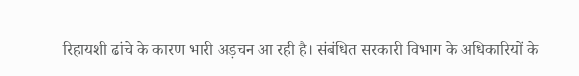रिहायशी ढांचे के कारण भारी अड़चन आ रही है। संबंधित सरकारी विभाग के अधिकारियों के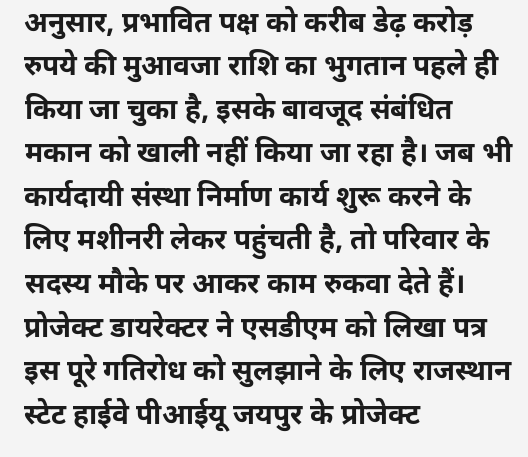अनुसार, प्रभावित पक्ष को करीब डेढ़ करोड़ रुपये की मुआवजा राशि का भुगतान पहले ही किया जा चुका है, इसके बावजूद संबंधित मकान को खाली नहीं किया जा रहा है। जब भी कार्यदायी संस्था निर्माण कार्य शुरू करने के लिए मशीनरी लेकर पहुंचती है, तो परिवार के सदस्य मौके पर आकर काम रुकवा देते हैं। प्रोजेक्ट डायरेक्टर ने एसडीएम को लिखा पत्र इस पूरे गतिरोध को सुलझाने के लिए राजस्थान स्टेट हाईवे पीआईयू जयपुर के प्रोजेक्ट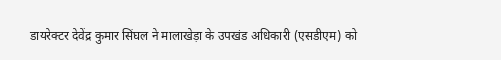डायरेक्टर देवेंद्र कुमार सिंघल ने मालाखेड़ा के उपखंड अधिकारी (एसडीएम) को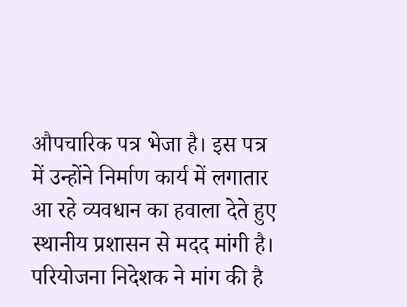औपचारिक पत्र भेजा है। इस पत्र में उन्होंने निर्माण कार्य में लगातार आ रहे व्यवधान का हवाला देते हुए स्थानीय प्रशासन से मदद मांगी है। परियोजना निदेशक ने मांग की है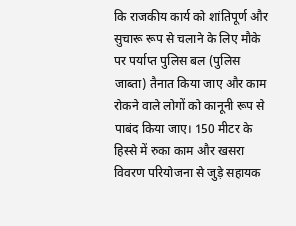कि राजकीय कार्य को शांतिपूर्ण और सुचारू रूप से चलाने के लिए मौके पर पर्याप्त पुलिस बल (पुलिस जाब्ता) तैनात किया जाए और काम रोकने वाले लोगों को कानूनी रूप से पाबंद किया जाए। 150 मीटर के हिस्से में रुका काम और खसरा विवरण परियोजना से जुड़े सहायक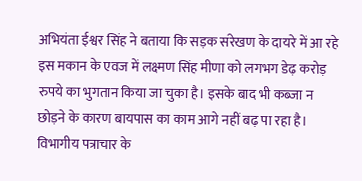अभियंता ईश्वर सिंह ने बताया कि सड़क संरेखण के दायरे में आ रहे इस मकान के एवज में लक्ष्मण सिंह मीणा को लगभग डेढ़ करोड़ रुपये का भुगतान किया जा चुका है। इसके बाद भी कब्जा न छोड़ने के कारण बायपास का काम आगे नहीं बढ़ पा रहा है। विभागीय पत्राचार के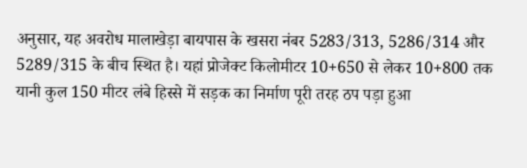अनुसार, यह अवरोध मालाखेड़ा बायपास के खसरा नंबर 5283/313, 5286/314 और 5289/315 के बीच स्थित है। यहां प्रोजेक्ट किलोमीटर 10+650 से लेकर 10+800 तक यानी कुल 150 मीटर लंबे हिस्से में सड़क का निर्माण पूरी तरह ठप पड़ा हुआ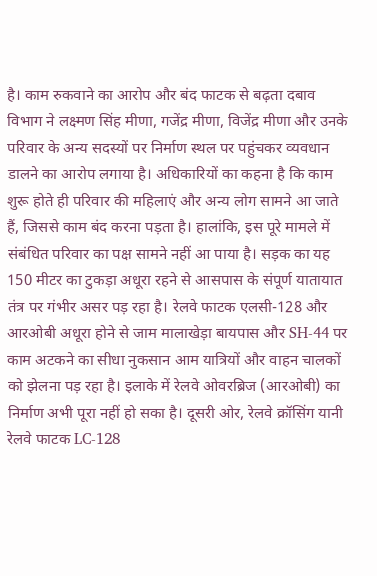है। काम रुकवाने का आरोप और बंद फाटक से बढ़ता दबाव विभाग ने लक्ष्मण सिंह मीणा, गजेंद्र मीणा, विजेंद्र मीणा और उनके परिवार के अन्य सदस्यों पर निर्माण स्थल पर पहुंचकर व्यवधान डालने का आरोप लगाया है। अधिकारियों का कहना है कि काम शुरू होते ही परिवार की महिलाएं और अन्य लोग सामने आ जाते हैं, जिससे काम बंद करना पड़ता है। हालांकि, इस पूरे मामले में संबंधित परिवार का पक्ष सामने नहीं आ पाया है। सड़क का यह 150 मीटर का टुकड़ा अधूरा रहने से आसपास के संपूर्ण यातायात तंत्र पर गंभीर असर पड़ रहा है। रेलवे फाटक एलसी-128 और आरओबी अधूरा होने से जाम मालाखेड़ा बायपास और SH-44 पर काम अटकने का सीधा नुकसान आम यात्रियों और वाहन चालकों को झेलना पड़ रहा है। इलाके में रेलवे ओवरब्रिज (आरओबी) का निर्माण अभी पूरा नहीं हो सका है। दूसरी ओर, रेलवे क्रॉसिंग यानी रेलवे फाटक LC-128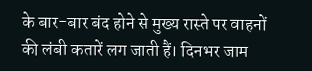के बार-बार बंद होने से मुख्य रास्ते पर वाहनों की लंबी कतारें लग जाती हैं। दिनभर जाम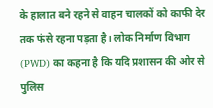के हालात बने रहने से वाहन चालकों को काफी देर तक फंसे रहना पड़ता है। लोक निर्माण विभाग (PWD) का कहना है कि यदि प्रशासन की ओर से पुलिस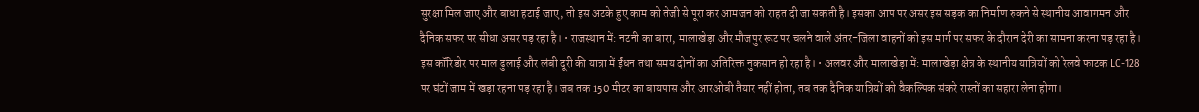सुरक्षा मिल जाए और बाधा हटाई जाए, तो इस अटके हुए काम को तेजी से पूरा कर आमजन को राहत दी जा सकती है। इसका आप पर असर इस सड़क का निर्माण रुकने से स्थानीय आवागमन और दैनिक सफर पर सीधा असर पड़ रहा है। • राजस्थान में: नटनी का बारा, मालाखेड़ा और मौजपुर रूट पर चलने वाले अंतर-जिला वाहनों को इस मार्ग पर सफर के दौरान देरी का सामना करना पड़ रहा है। इस कॉरिडोर पर माल ढुलाई और लंबी दूरी की यात्रा में ईंधन तथा समय दोनों का अतिरिक्त नुकसान हो रहा है। • अलवर और मालाखेड़ा में: मालाखेड़ा क्षेत्र के स्थानीय यात्रियों को रेलवे फाटक LC-128 पर घंटों जाम में खड़ा रहना पड़ रहा है। जब तक 150 मीटर का बायपास और आरओबी तैयार नहीं होता, तब तक दैनिक यात्रियों को वैकल्पिक संकरे रास्तों का सहारा लेना होगा।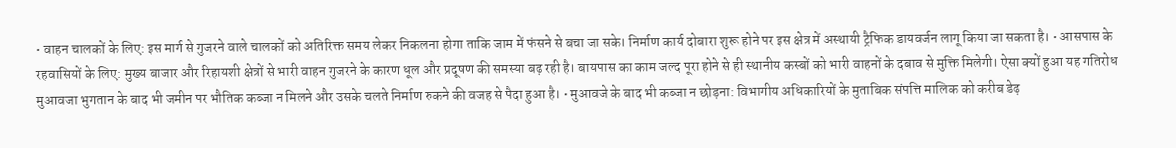• वाहन चालकों के लिए: इस मार्ग से गुजरने वाले चालकों को अतिरिक्त समय लेकर निकलना होगा ताकि जाम में फंसने से बचा जा सके। निर्माण कार्य दोबारा शुरू होने पर इस क्षेत्र में अस्थायी ट्रैफिक डायवर्जन लागू किया जा सकता है। • आसपास के रहवासियों के लिए: मुख्य बाजार और रिहायशी क्षेत्रों से भारी वाहन गुजरने के कारण धूल और प्रदूषण की समस्या बढ़ रही है। बायपास का काम जल्द पूरा होने से ही स्थानीय कस्बों को भारी वाहनों के दबाव से मुक्ति मिलेगी। ऐसा क्यों हुआ यह गतिरोध मुआवजा भुगतान के बाद भी जमीन पर भौतिक कब्जा न मिलने और उसके चलते निर्माण रुकने की वजह से पैदा हुआ है। • मुआवजे के बाद भी कब्जा न छोड़ना: विभागीय अधिकारियों के मुताबिक संपत्ति मालिक को करीब डेढ़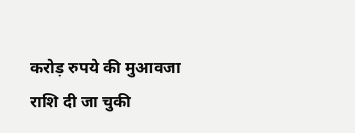करोड़ रुपये की मुआवजा राशि दी जा चुकी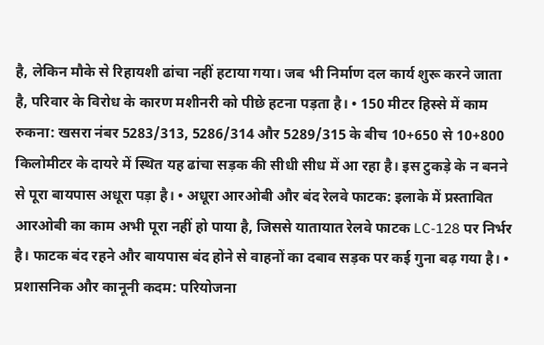है, लेकिन मौके से रिहायशी ढांचा नहीं हटाया गया। जब भी निर्माण दल कार्य शुरू करने जाता है, परिवार के विरोध के कारण मशीनरी को पीछे हटना पड़ता है। • 150 मीटर हिस्से में काम रुकना: खसरा नंबर 5283/313, 5286/314 और 5289/315 के बीच 10+650 से 10+800 किलोमीटर के दायरे में स्थित यह ढांचा सड़क की सीधी सीध में आ रहा है। इस टुकड़े के न बनने से पूरा बायपास अधूरा पड़ा है। • अधूरा आरओबी और बंद रेलवे फाटक: इलाके में प्रस्तावित आरओबी का काम अभी पूरा नहीं हो पाया है, जिससे यातायात रेलवे फाटक LC-128 पर निर्भर है। फाटक बंद रहने और बायपास बंद होने से वाहनों का दबाव सड़क पर कई गुना बढ़ गया है। • प्रशासनिक और कानूनी कदम: परियोजना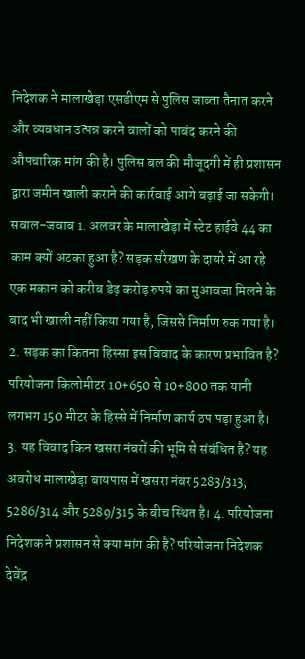निदेशक ने मालाखेड़ा एसडीएम से पुलिस जाब्ता तैनात करने और व्यवधान उत्पन्न करने वालों को पाबंद करने की औपचारिक मांग की है। पुलिस बल की मौजूदगी में ही प्रशासन द्वारा जमीन खाली कराने की कार्रवाई आगे बढ़ाई जा सकेगी। सवाल-जवाब 1. अलवर के मालाखेड़ा में स्टेट हाईवे 44 का काम क्यों अटका हुआ है? सड़क संरेखण के दायरे में आ रहे एक मकान को करीब डेढ़ करोड़ रुपये का मुआवजा मिलने के बाद भी खाली नहीं किया गया है, जिससे निर्माण रुक गया है। 2. सड़क का कितना हिस्सा इस विवाद के कारण प्रभावित है? परियोजना किलोमीटर 10+650 से 10+800 तक यानी लगभग 150 मीटर के हिस्से में निर्माण कार्य ठप पड़ा हुआ है। 3. यह विवाद किन खसरा नंबरों की भूमि से संबंधित है? यह अवरोध मालाखेड़ा बायपास में खसरा नंबर 5283/313, 5286/314 और 5289/315 के बीच स्थित है। 4. परियोजना निदेशक ने प्रशासन से क्या मांग की है? परियोजना निदेशक देवेंद्र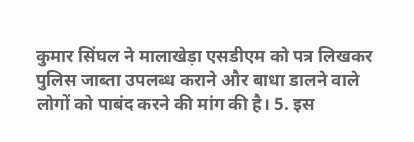कुमार सिंघल ने मालाखेड़ा एसडीएम को पत्र लिखकर पुलिस जाब्ता उपलब्ध कराने और बाधा डालने वाले लोगों को पाबंद करने की मांग की है। 5. इस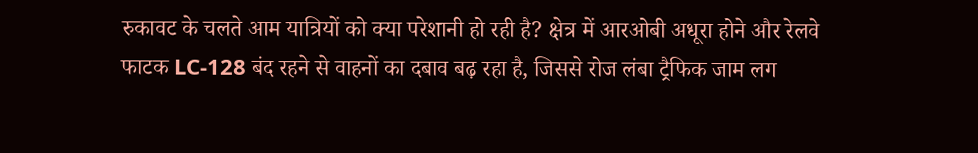रुकावट के चलते आम यात्रियों को क्या परेशानी हो रही है? क्षेत्र में आरओबी अधूरा होने और रेलवे फाटक LC-128 बंद रहने से वाहनों का दबाव बढ़ रहा है, जिससे रोज लंबा ट्रैफिक जाम लग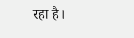रहा है।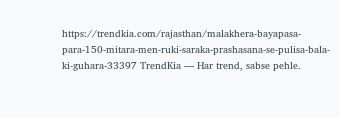https://trendkia.com/rajasthan/malakhera-bayapasa-para-150-mitara-men-ruki-saraka-prashasana-se-pulisa-bala-ki-guhara-33397 TrendKia — Har trend, sabse pehle.